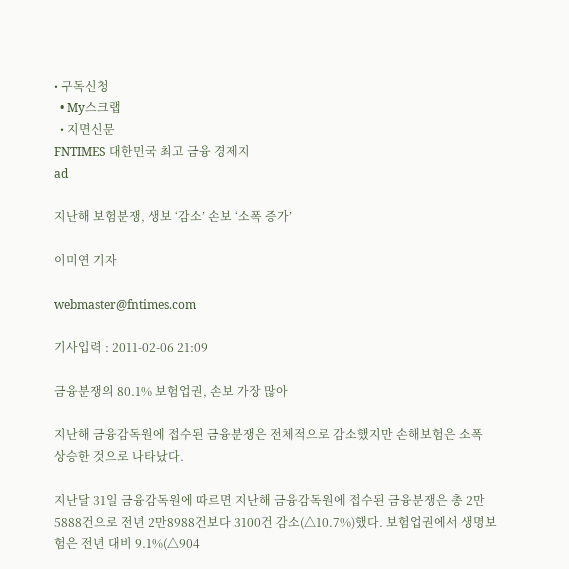• 구독신청
  • My스크랩
  • 지면신문
FNTIMES 대한민국 최고 금융 경제지
ad

지난해 보험분쟁, 생보 ‘감소’ 손보 ‘소폭 증가’

이미연 기자

webmaster@fntimes.com

기사입력 : 2011-02-06 21:09

금융분쟁의 80.1% 보험업권, 손보 가장 많아

지난해 금융감독원에 접수된 금융분쟁은 전체적으로 감소했지만 손해보험은 소폭 상승한 것으로 나타났다.

지난달 31일 금융감독원에 따르면 지난해 금융감독원에 접수된 금융분쟁은 총 2만5888건으로 전년 2만8988건보다 3100건 감소(△10.7%)했다. 보험업권에서 생명보험은 전년 대비 9.1%(△904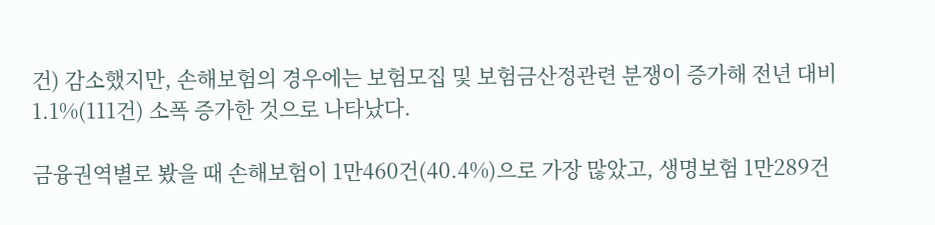건) 감소했지만, 손해보험의 경우에는 보험모집 및 보험금산정관련 분쟁이 증가해 전년 대비 1.1%(111건) 소폭 증가한 것으로 나타났다.

금융권역별로 봤을 때 손해보험이 1만460건(40.4%)으로 가장 많았고, 생명보험 1만289건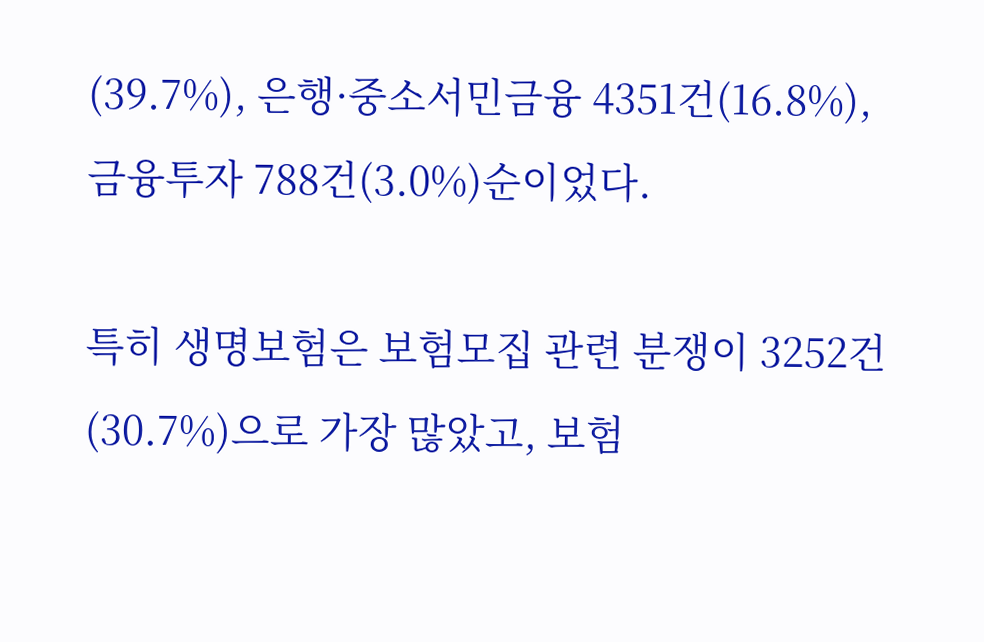(39.7%), 은행·중소서민금융 4351건(16.8%), 금융투자 788건(3.0%)순이었다.

특히 생명보험은 보험모집 관련 분쟁이 3252건(30.7%)으로 가장 많았고, 보험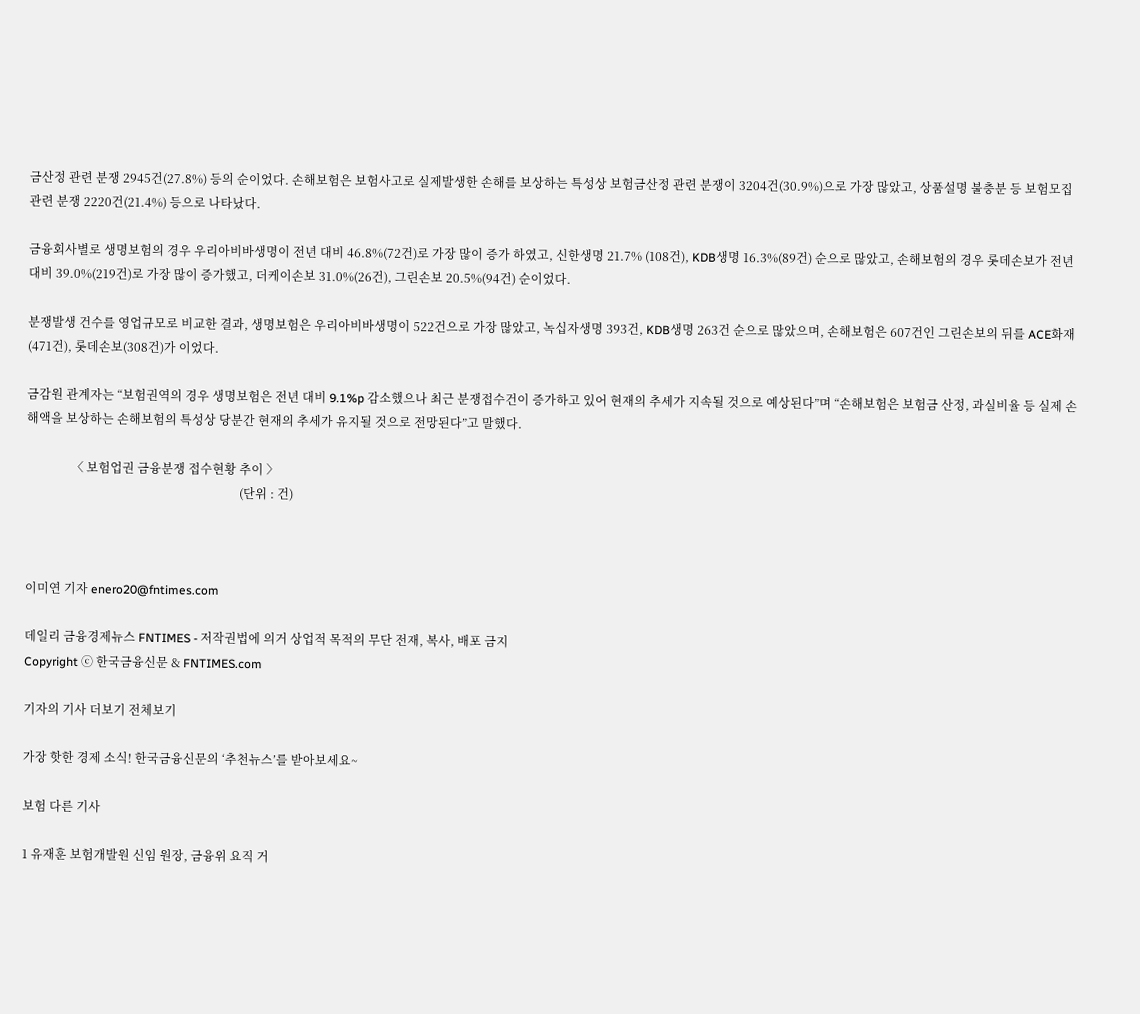금산정 관련 분쟁 2945건(27.8%) 등의 순이었다. 손해보험은 보험사고로 실제발생한 손해를 보상하는 특성상 보험금산정 관련 분쟁이 3204건(30.9%)으로 가장 많았고, 상품설명 불충분 등 보험모집관련 분쟁 2220건(21.4%) 등으로 나타났다.

금융회사별로 생명보험의 경우 우리아비바생명이 전년 대비 46.8%(72건)로 가장 많이 증가 하였고, 신한생명 21.7% (108건), KDB생명 16.3%(89건) 순으로 많았고, 손해보험의 경우 롯데손보가 전년 대비 39.0%(219건)로 가장 많이 증가했고, 더케이손보 31.0%(26건), 그린손보 20.5%(94건) 순이었다.

분쟁발생 건수를 영업규모로 비교한 결과, 생명보험은 우리아비바생명이 522건으로 가장 많았고, 녹십자생명 393건, KDB생명 263건 순으로 많았으며, 손해보험은 607건인 그린손보의 뒤를 ACE화재(471건), 롯데손보(308건)가 이었다.

금감원 관계자는 “보험권역의 경우 생명보험은 전년 대비 9.1%p 감소했으나 최근 분쟁접수건이 증가하고 있어 현재의 추세가 지속될 것으로 예상된다”며 “손해보험은 보험금 산정, 과실비율 등 실제 손해액을 보상하는 손해보험의 특성상 당분간 현재의 추세가 유지될 것으로 전망된다”고 말했다.

               〈 보험업권 금융분쟁 접수현황 추이 〉
                                                                       (단위 : 건)



이미연 기자 enero20@fntimes.com

데일리 금융경제뉴스 FNTIMES - 저작권법에 의거 상업적 목적의 무단 전재, 복사, 배포 금지
Copyright ⓒ 한국금융신문 & FNTIMES.com

기자의 기사 더보기 전체보기

가장 핫한 경제 소식! 한국금융신문의 ‘추천뉴스’를 받아보세요~

보험 다른 기사

1 유재훈 보험개발원 신임 원장, 금융위 요직 거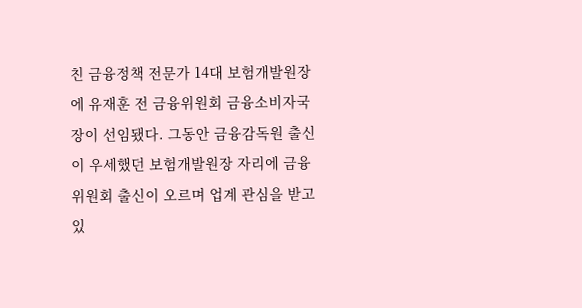친 금융정책 전문가 14대 보험개발원장에 유재훈 전 금융위원회 금융소비자국장이 선임됐다. 그동안 금융감독원 출신이 우세했던 보험개발원장 자리에 금융위원회 출신이 오르며 업계 관심을 받고 있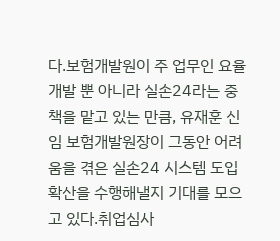다.보험개발원이 주 업무인 요율 개발 뿐 아니라 실손24라는 중책을 맡고 있는 만큼, 유재훈 신임 보험개발원장이 그동안 어려움을 겪은 실손24 시스템 도입 확산을 수행해낼지 기대를 모으고 있다.취업심사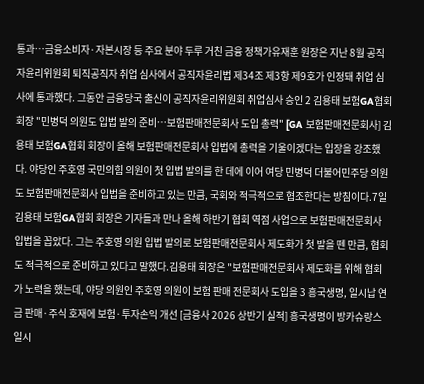통과…금융소비자·자본시장 등 주요 분야 두루 거친 금융 정책가유재훈 원장은 지난 8월 공직자윤리위원회 퇴직공직자 취업 심사에서 공직자윤리법 제34조 제3항 제9호가 인정돼 취업 심사에 통과했다. 그동안 금융당국 출신이 공직자윤리위원회 취업심사 승인 2 김용태 보험GA협회 회장 "민병덕 의원도 입법 발의 준비…보험판매전문회사 도입 총력" [GA 보험판매전문회사] 김용태 보험GA협회 회장이 올해 보험판매전문회사 입법에 총력을 기울이겠다는 입장을 강조했다. 야당인 주호영 국민의힘 의원이 첫 입법 발의를 한 데에 이어 여당 민병덕 더불어민주당 의원도 보험판매전문회사 입법을 준비하고 있는 만큼, 국회와 적극적으로 협조한다는 방침이다.7일 김용태 보험GA협회 회장은 기자들과 만나 올해 하반기 협회 역점 사업으로 보험판매전문회사 입법을 꼽았다. 그는 주호영 의원 입법 발의로 보험판매전문회사 제도화가 첫 발을 뗀 만큼, 협회도 적극적으로 준비하고 있다고 말했다.김용태 회장은 "보험판매전문회사 제도화를 위해 협회가 노력을 했는데, 야당 의원인 주호영 의원이 보험 판매 전문회사 도입을 3 흥국생명, 일시납 연금 판매·주식 호재에 보험·투자손익 개선 [금융사 2026 상반기 실적] 흥국생명이 방카슈랑스 일시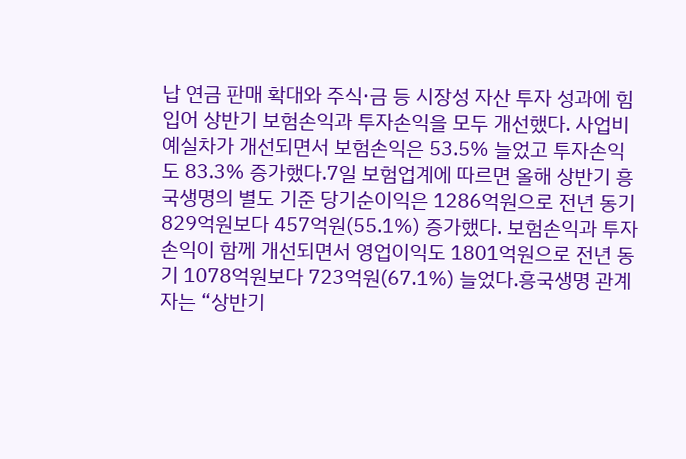납 연금 판매 확대와 주식·금 등 시장성 자산 투자 성과에 힘입어 상반기 보험손익과 투자손익을 모두 개선했다. 사업비 예실차가 개선되면서 보험손익은 53.5% 늘었고 투자손익도 83.3% 증가했다.7일 보험업계에 따르면 올해 상반기 흥국생명의 별도 기준 당기순이익은 1286억원으로 전년 동기 829억원보다 457억원(55.1%) 증가했다. 보험손익과 투자손익이 함께 개선되면서 영업이익도 1801억원으로 전년 동기 1078억원보다 723억원(67.1%) 늘었다.흥국생명 관계자는 “상반기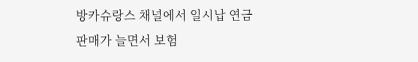방카슈랑스 채널에서 일시납 연금 판매가 늘면서 보험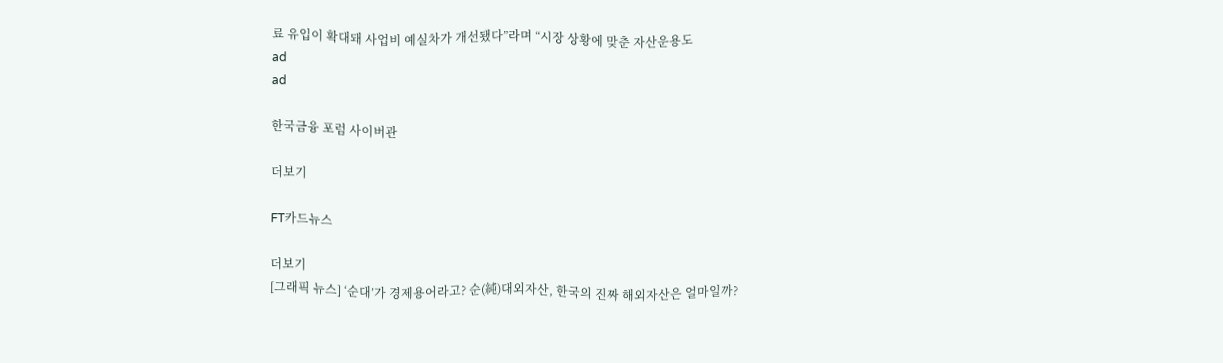료 유입이 확대돼 사업비 예실차가 개선됐다”라며 “시장 상황에 맞춘 자산운용도
ad
ad

한국금융 포럼 사이버관

더보기

FT카드뉴스

더보기
[그래픽 뉴스] ‘순대’가 경제용어라고? 순(純)대외자산, 한국의 진짜 해외자산은 얼마일까?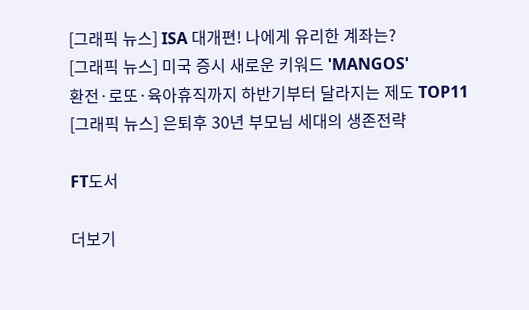[그래픽 뉴스] ISA 대개편! 나에게 유리한 계좌는?
[그래픽 뉴스] 미국 증시 새로운 키워드 'MANGOS'
환전·로또·육아휴직까지 하반기부터 달라지는 제도 TOP11
[그래픽 뉴스] 은퇴후 30년 부모님 세대의 생존전략

FT도서

더보기